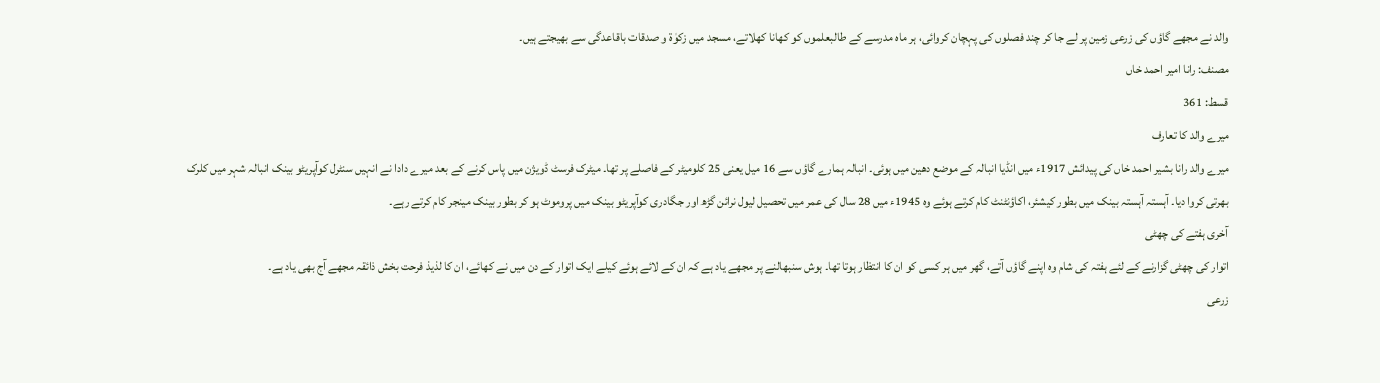والد نے مجھے گاؤں کی زرعی زمین پر لے جا کر چند فصلوں کی پہچان کروائی، ہر ماہ مدرسے کے طالبعلموں کو کھانا کھلاتے، مسجد میں زکوٰۃ و صدقات باقاعدگی سے بھیجتے ہیں۔
مصنف: رانا امیر احمد خاں
قسط: 361
میرے والد کا تعارف
میرے والد رانا بشیر احمد خاں کی پیدائش 1917ء میں انڈیا انبالہ کے موضع دھین میں ہوئی۔ انبالہ ہمارے گاؤں سے 16 میل یعنی 25 کلومیٹر کے فاصلے پر تھا۔ میٹرک فرسٹ ڈویژن میں پاس کرنے کے بعد میرے دادا نے انہیں سنٹرل کوآپریٹو بینک انبالہ شہر میں کلرک بھرتی کروا دیا۔ آہستہ آہستہ بینک میں بطور کیشئر، اکاؤنٹنٹ کام کرتے ہوئے وہ 1945ء میں 28 سال کی عمر میں تحصیل لیول نرائن گڑھ اور جگادری کوآپریٹو بینک میں پروموٹ ہو کر بطور بینک مینجر کام کرتے رہے۔
آخری ہفتے کی چھٹی
اتوار کی چھٹی گزارنے کے لئے ہفتہ کی شام وہ اپنے گاؤں آتے، گھر میں ہر کسی کو ان کا انتظار ہوتا تھا۔ ہوش سنبھالنے پر مجھے یاد ہے کہ ان کے لائے ہوئے کیلے ایک اتوار کے دن میں نے کھائے، ان کا لذیذ فرحت بخش ذائقہ مجھے آج بھی یاد ہے۔
زرعی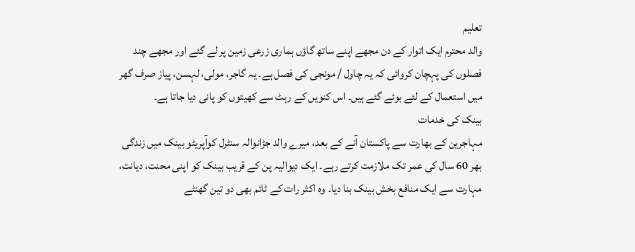تعلیم
والد محترم ایک اتوار کے دن مجھے اپنے ساتھ گاؤں ہماری زرعی زمین پر لے گئے اور مجھے چند فصلوں کی پہچان کروائی کہ یہ چاول / مونجی کی فصل ہے۔ یہ گاجر، مولی، لہسن، پیاز صرف گھر میں استعمال کے لئے بوئے گئے ہیں۔ اس کنویں کے رہٹ سے کھیتوں کو پانی دیا جاتا ہے۔
بینک کی خدمات
مہاجرین کے بھارت سے پاکستان آنے کے بعد، میرے والد جڑانوالہ سنٹرل کوآپریٹو بینک میں زندگی بھر 60 سال کی عمر تک ملازمت کرتے رہے۔ ایک دیوالیہ پن کے قریب بینک کو اپنی محنت، دیانت، مہارت سے ایک منافع بخش بینک بنا دیا۔ وہ اکثر رات کے ٹائم بھی دو تین گھنٹے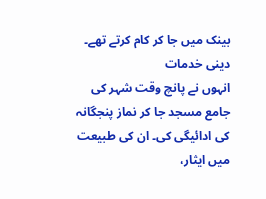بینک میں جا کر کام کرتے تھے۔
دینی خدمات
انہوں نے پانچ وقت شہر کی جامع مسجد جا کر نماز پنجگانہ کی ادائیگی کی۔ ان کی طبیعت میں ایثار،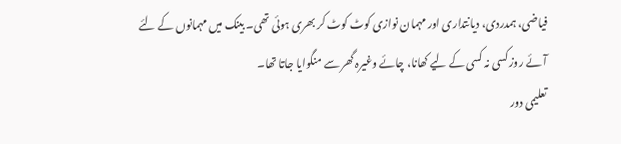فیاضی، ہمدردی، دیانتداری اور مہمان نوازی کوٹ کوٹ کر بھری ہوئی تھی۔ بینک میں مہمانوں کے لئے آئے روز کسی نہ کسی کے لیے کھانا، چائے وغیرہ گھر سے منگوایا جاتا تھا۔
تعلیمی دور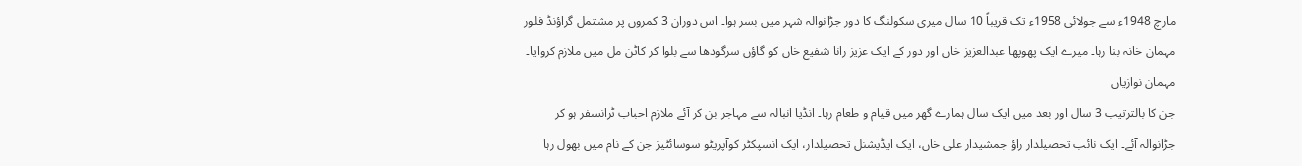مارچ 1948ء سے جولائی 1958ء تک قریباً 10 سال میری سکولنگ کا دور جڑانوالہ شہر میں بسر ہوا۔ اس دوران 3 کمروں پر مشتمل گراؤنڈ فلور مہمان خانہ بنا رہا۔ میرے ایک پھوپھا عبدالعزیز خاں اور دور کے ایک عزیز رانا شفیع خاں کو گاؤں سرگودھا سے بلوا کر کاٹن مل میں ملازم کروایا۔
مہمان نوازیاں
جن کا بالترتیب 3 سال اور بعد میں ایک سال ہمارے گھر میں قیام و طعام رہا۔ انڈیا انبالہ سے مہاجر بن کر آئے ملازم احباب ٹرانسفر ہو کر جڑانوالہ آئے۔ ایک نائب تحصیلدار راؤ جمشیدار علی خاں، ایک ایڈیشنل تحصیلدار، ایک انسپکٹر کوآپریٹو سوسائٹیز جن کے نام میں بھول رہا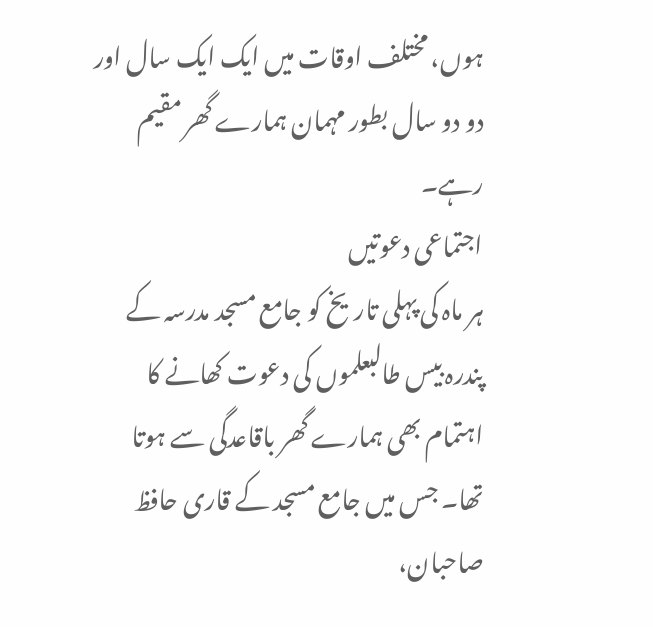ہوں، مختلف اوقات میں ایک ایک سال اور دو دو سال بطور مہمان ہمارے گھر مقیم رہے۔
اجتماعی دعوتیں
ہر ماہ کی پہلی تاریخ کو جامع مسجد مدرسہ کے پندرہ بیس طالبعلموں کی دعوت کھانے کا اہتمام بھی ہمارے گھر باقاعدگی سے ہوتا تھا۔ جس میں جامع مسجد کے قاری حافظ صاحبان،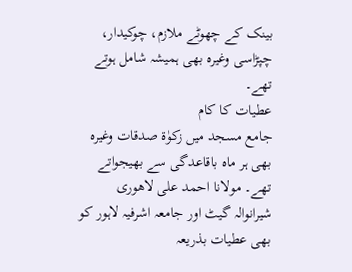بینک کے چھوٹے ملازم، چوکیدار، چپڑاسی وغیرہ بھی ہمیشہ شامل ہوتے تھے۔
عطیات کا کام
جامع مسجد میں زکوٰۃ صدقات وغیرہ بھی ہر ماہ باقاعدگی سے بھیجواتے تھے۔ مولانا احمد علی لاهوری شیرانوالہ گیٹ اور جامعہ اشرفیہ لاہور کو بھی عطیات بذریعہ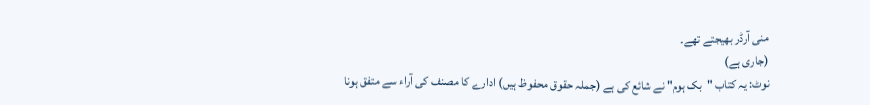منی آرڈر بھیجتے تھے۔
(جاری ہے)
نوٹ: یہ کتاب "بک ہوم" نے شائع کی ہے (جملہ حقوق محفوظ ہیں) ادارے کا مصنف کی آراء سے متفق ہونا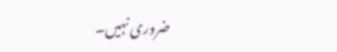ضروری نہیں۔